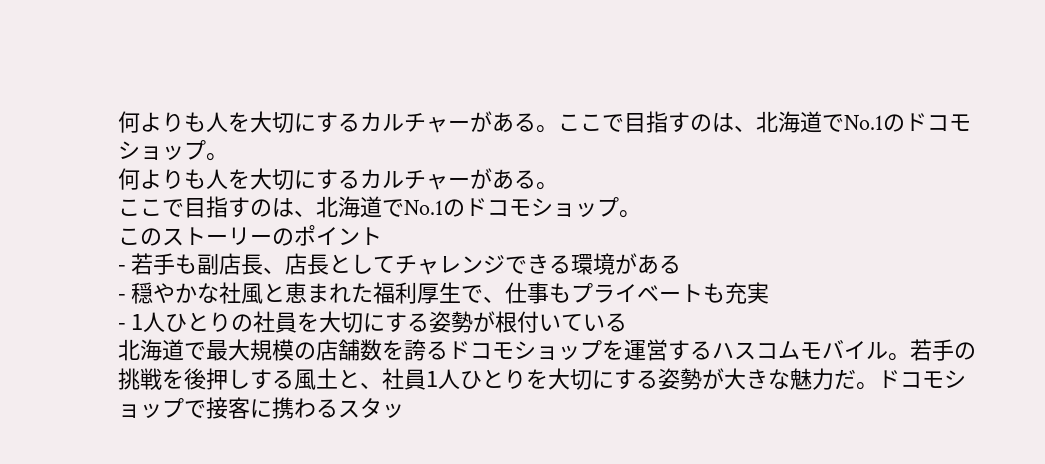何よりも人を大切にするカルチャーがある。ここで目指すのは、北海道でNo.1のドコモショップ。
何よりも人を大切にするカルチャーがある。
ここで目指すのは、北海道でNo.1のドコモショップ。
このストーリーのポイント
- 若手も副店長、店長としてチャレンジできる環境がある
- 穏やかな社風と恵まれた福利厚生で、仕事もプライベートも充実
- 1人ひとりの社員を大切にする姿勢が根付いている
北海道で最大規模の店舗数を誇るドコモショップを運営するハスコムモバイル。若手の挑戦を後押しする風土と、社員1人ひとりを大切にする姿勢が大きな魅力だ。ドコモショップで接客に携わるスタッ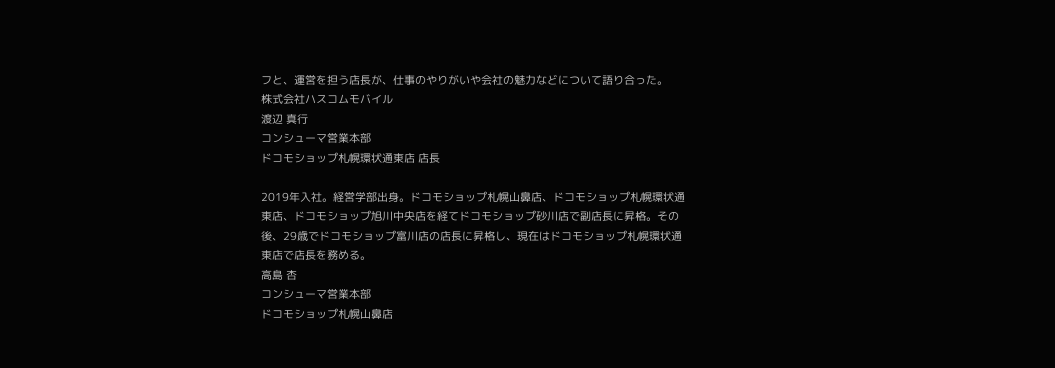フと、運営を担う店長が、仕事のやりがいや会社の魅力などについて語り合った。
株式会社ハスコムモバイル
渡辺 真行
コンシューマ営業本部
ドコモショップ札幌環状通東店 店長

2019年入社。経営学部出身。ドコモショップ札幌山鼻店、ドコモショップ札幌環状通東店、ドコモショップ旭川中央店を経てドコモショップ砂川店で副店長に昇格。その後、29歳でドコモショップ富川店の店長に昇格し、現在はドコモショップ札幌環状通東店で店長を務める。
高島 杏
コンシューマ営業本部
ドコモショップ札幌山鼻店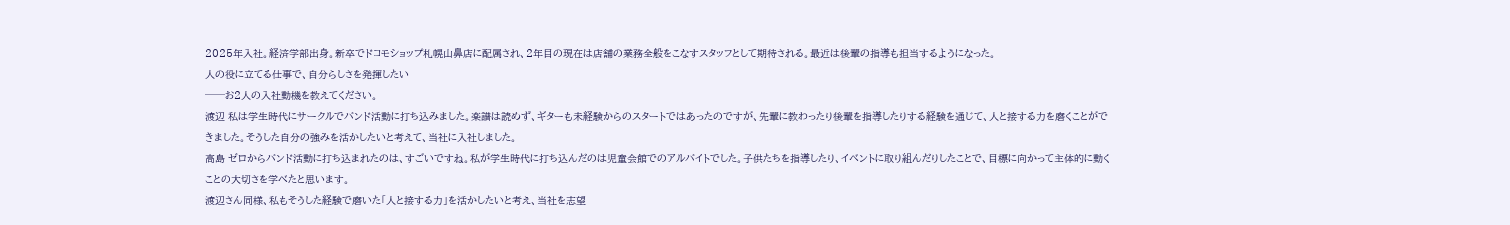2025年入社。経済学部出身。新卒でドコモショップ札幌山鼻店に配属され、2年目の現在は店舗の業務全般をこなすスタッフとして期待される。最近は後輩の指導も担当するようになった。
人の役に立てる仕事で、自分らしさを発揮したい
──お2人の入社動機を教えてください。
渡辺 私は学生時代にサークルでバンド活動に打ち込みました。楽譜は読めず、ギターも未経験からのスタートではあったのですが、先輩に教わったり後輩を指導したりする経験を通じて、人と接する力を磨くことができました。そうした自分の強みを活かしたいと考えて、当社に入社しました。
高島 ゼロからバンド活動に打ち込まれたのは、すごいですね。私が学生時代に打ち込んだのは児童会館でのアルバイトでした。子供たちを指導したり、イベントに取り組んだりしたことで、目標に向かって主体的に動くことの大切さを学べたと思います。
渡辺さん同様、私もそうした経験で磨いた「人と接する力」を活かしたいと考え、当社を志望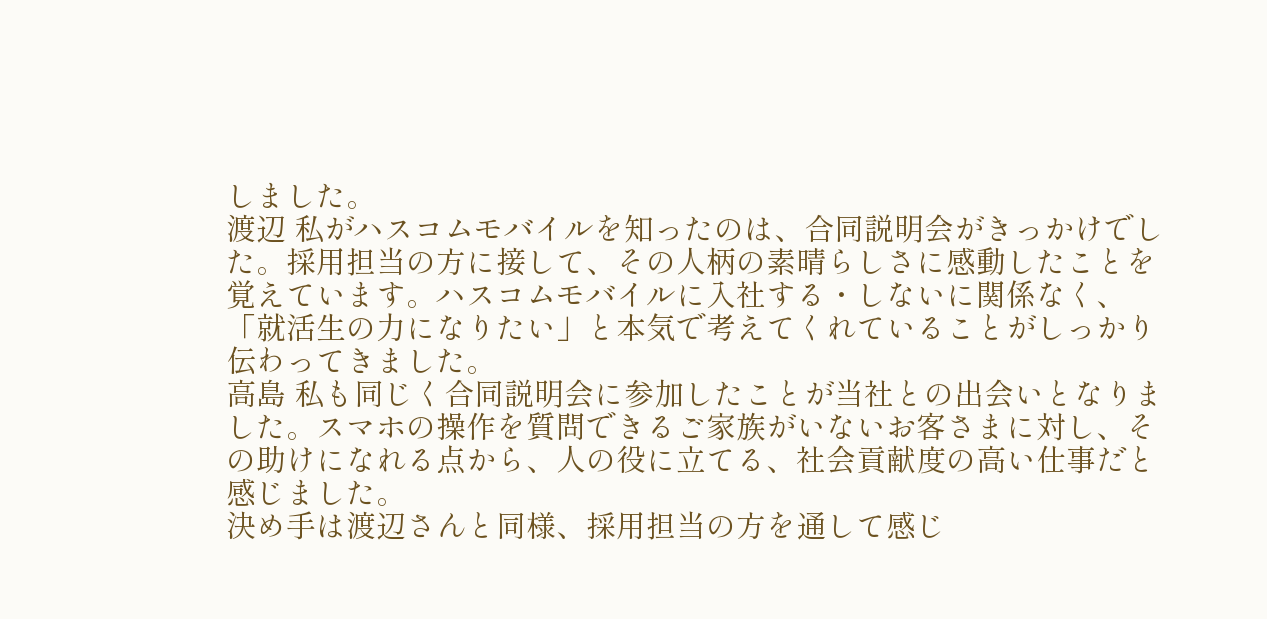しました。
渡辺 私がハスコムモバイルを知ったのは、合同説明会がきっかけでした。採用担当の方に接して、その人柄の素晴らしさに感動したことを覚えています。ハスコムモバイルに入社する・しないに関係なく、「就活生の力になりたい」と本気で考えてくれていることがしっかり伝わってきました。
高島 私も同じく合同説明会に参加したことが当社との出会いとなりました。スマホの操作を質問できるご家族がいないお客さまに対し、その助けになれる点から、人の役に立てる、社会貢献度の高い仕事だと感じました。
決め手は渡辺さんと同様、採用担当の方を通して感じ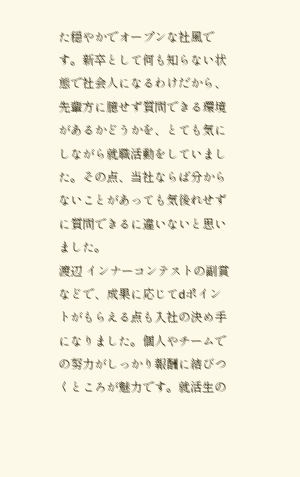た穏やかでオープンな社風です。新卒として何も知らない状態で社会人になるわけだから、先輩方に臆せず質問できる環境があるかどうかを、とても気にしながら就職活動をしていました。その点、当社ならば分からないことがあっても気後れせずに質問できるに違いないと思いました。
渡辺 インナーコンテストの副賞などで、成果に応じてdポイントがもらえる点も入社の決め手になりました。個人やチームでの努力がしっかり報酬に結びつくところが魅力です。就活生の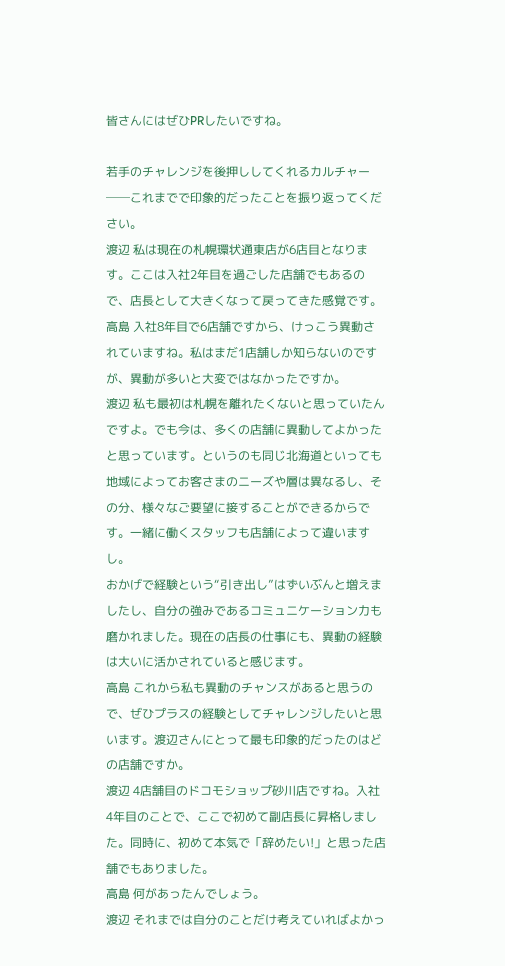皆さんにはぜひPRしたいですね。

若手のチャレンジを後押ししてくれるカルチャー
──これまでで印象的だったことを振り返ってください。
渡辺 私は現在の札幌環状通東店が6店目となります。ここは入社2年目を過ごした店舗でもあるので、店長として大きくなって戻ってきた感覚です。
高島 入社8年目で6店舗ですから、けっこう異動されていますね。私はまだ1店舗しか知らないのですが、異動が多いと大変ではなかったですか。
渡辺 私も最初は札幌を離れたくないと思っていたんですよ。でも今は、多くの店舗に異動してよかったと思っています。というのも同じ北海道といっても地域によってお客さまのニーズや層は異なるし、その分、様々なご要望に接することができるからです。一緒に働くスタッフも店舗によって違いますし。
おかげで経験という“引き出し”はずいぶんと増えましたし、自分の強みであるコミュニケーション力も磨かれました。現在の店長の仕事にも、異動の経験は大いに活かされていると感じます。
高島 これから私も異動のチャンスがあると思うので、ぜひプラスの経験としてチャレンジしたいと思います。渡辺さんにとって最も印象的だったのはどの店舗ですか。
渡辺 4店舗目のドコモショップ砂川店ですね。入社4年目のことで、ここで初めて副店長に昇格しました。同時に、初めて本気で「辞めたい!」と思った店舗でもありました。
高島 何があったんでしょう。
渡辺 それまでは自分のことだけ考えていればよかっ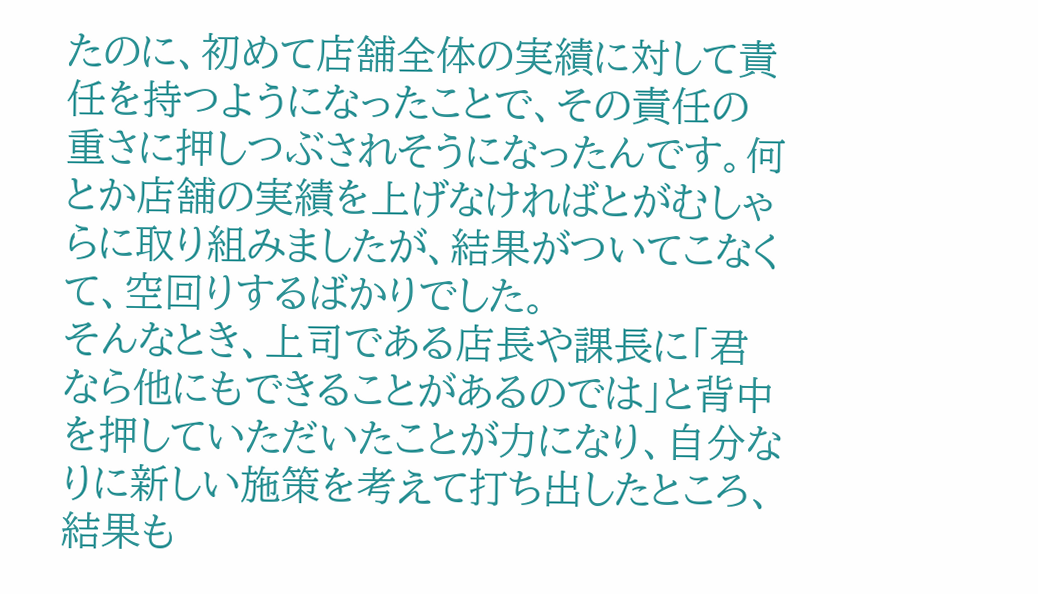たのに、初めて店舗全体の実績に対して責任を持つようになったことで、その責任の重さに押しつぶされそうになったんです。何とか店舗の実績を上げなければとがむしゃらに取り組みましたが、結果がついてこなくて、空回りするばかりでした。
そんなとき、上司である店長や課長に「君なら他にもできることがあるのでは」と背中を押していただいたことが力になり、自分なりに新しい施策を考えて打ち出したところ、結果も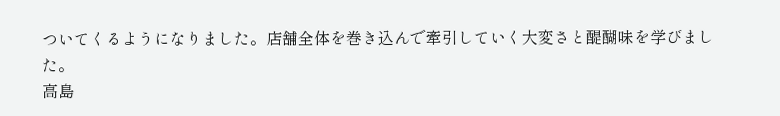ついてくるようになりました。店舗全体を巻き込んで牽引していく大変さと醍醐味を学びました。
高島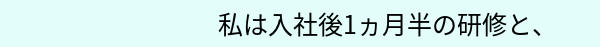私は入社後1ヵ月半の研修と、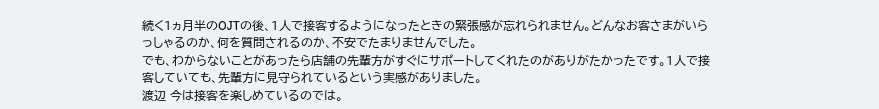続く1ヵ月半のOJTの後、1人で接客するようになったときの緊張感が忘れられません。どんなお客さまがいらっしゃるのか、何を質問されるのか、不安でたまりませんでした。
でも、わからないことがあったら店舗の先輩方がすぐにサポートしてくれたのがありがたかったです。1人で接客していても、先輩方に見守られているという実感がありました。
渡辺 今は接客を楽しめているのでは。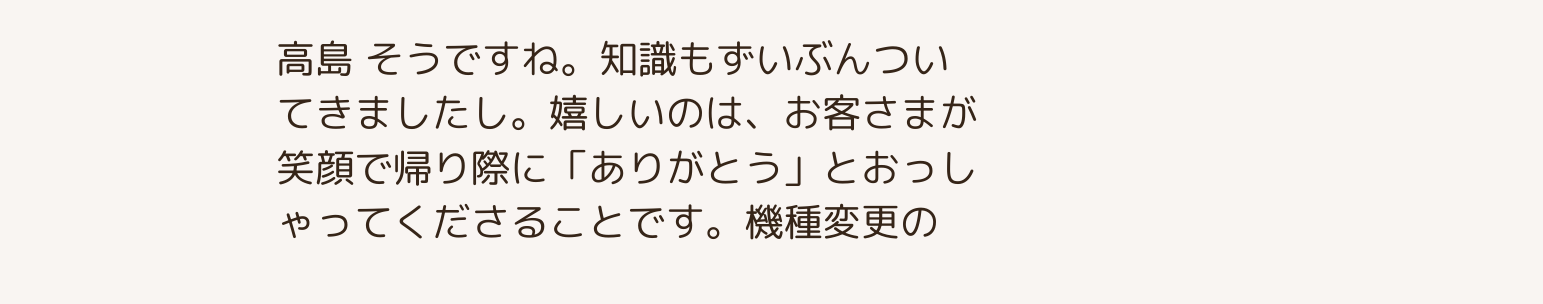高島 そうですね。知識もずいぶんついてきましたし。嬉しいのは、お客さまが笑顔で帰り際に「ありがとう」とおっしゃってくださることです。機種変更の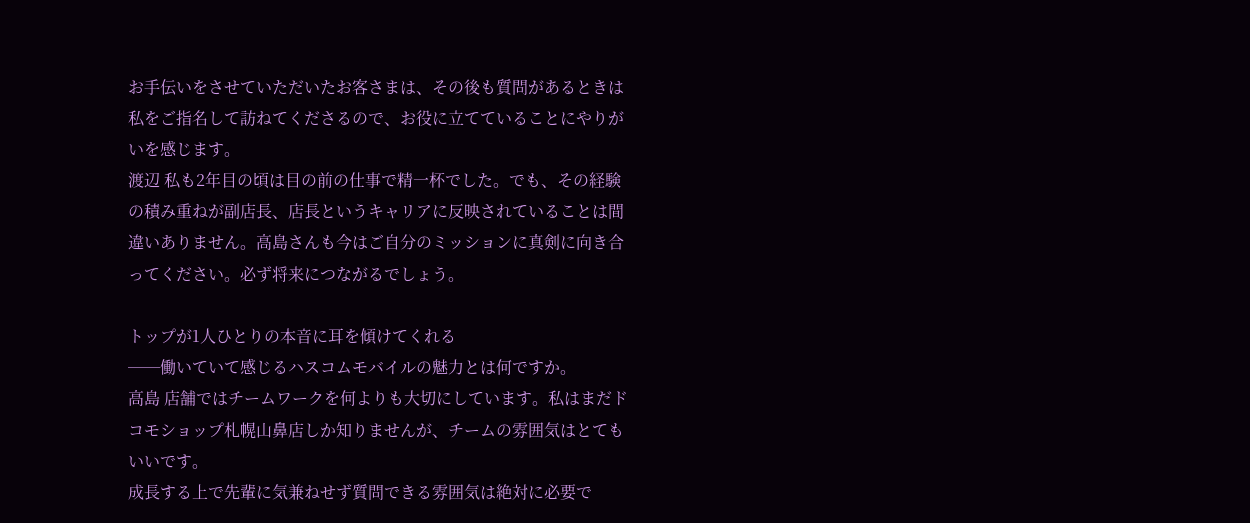お手伝いをさせていただいたお客さまは、その後も質問があるときは私をご指名して訪ねてくださるので、お役に立てていることにやりがいを感じます。
渡辺 私も2年目の頃は目の前の仕事で精一杯でした。でも、その経験の積み重ねが副店長、店長というキャリアに反映されていることは間違いありません。高島さんも今はご自分のミッションに真剣に向き合ってください。必ず将来につながるでしょう。

トップが1人ひとりの本音に耳を傾けてくれる
──働いていて感じるハスコムモバイルの魅力とは何ですか。
高島 店舗ではチームワークを何よりも大切にしています。私はまだドコモショップ札幌山鼻店しか知りませんが、チームの雰囲気はとてもいいです。
成長する上で先輩に気兼ねせず質問できる雰囲気は絶対に必要で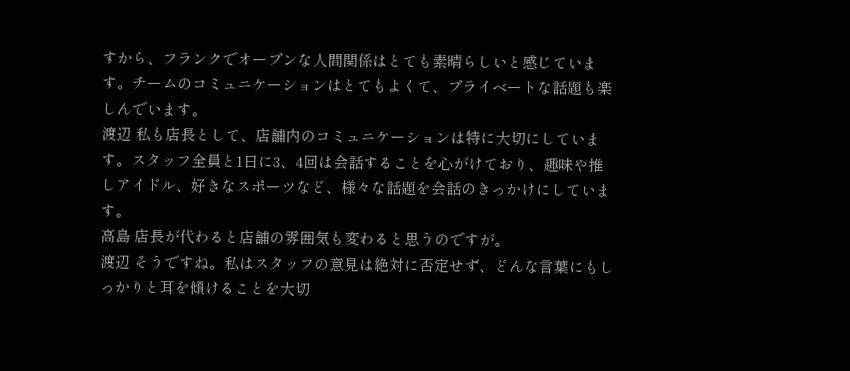すから、フランクでオープンな人間関係はとても素晴らしいと感じています。チームのコミュニケーションはとてもよくて、プライベートな話題も楽しんでいます。
渡辺 私も店長として、店舗内のコミュニケーションは特に大切にしています。スタッフ全員と1日に3、4回は会話することを心がけており、趣味や推しアイドル、好きなスポーツなど、様々な話題を会話のきっかけにしています。
高島 店長が代わると店舗の雰囲気も変わると思うのですが。
渡辺 そうですね。私はスタッフの意見は絶対に否定せず、どんな言葉にもしっかりと耳を傾けることを大切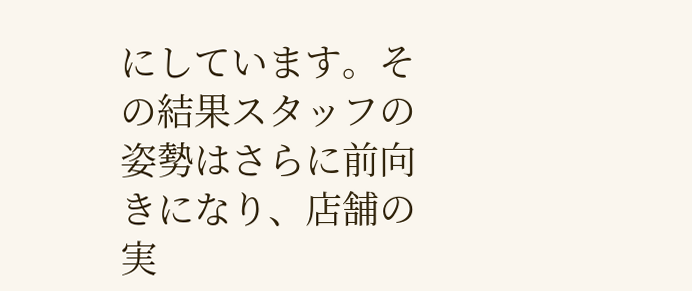にしています。その結果スタッフの姿勢はさらに前向きになり、店舗の実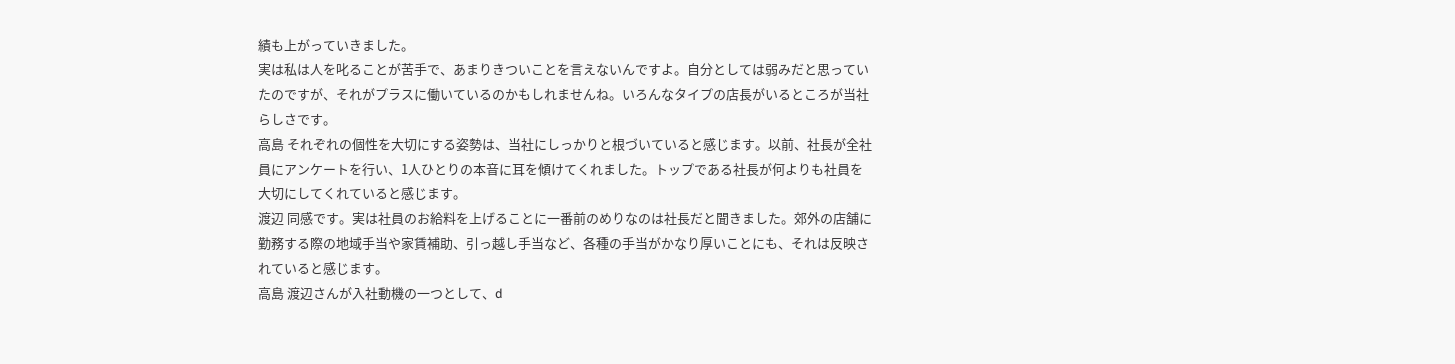績も上がっていきました。
実は私は人を叱ることが苦手で、あまりきついことを言えないんですよ。自分としては弱みだと思っていたのですが、それがプラスに働いているのかもしれませんね。いろんなタイプの店長がいるところが当社らしさです。
高島 それぞれの個性を大切にする姿勢は、当社にしっかりと根づいていると感じます。以前、社長が全社員にアンケートを行い、1人ひとりの本音に耳を傾けてくれました。トップである社長が何よりも社員を大切にしてくれていると感じます。
渡辺 同感です。実は社員のお給料を上げることに一番前のめりなのは社長だと聞きました。郊外の店舗に勤務する際の地域手当や家賃補助、引っ越し手当など、各種の手当がかなり厚いことにも、それは反映されていると感じます。
高島 渡辺さんが入社動機の一つとして、d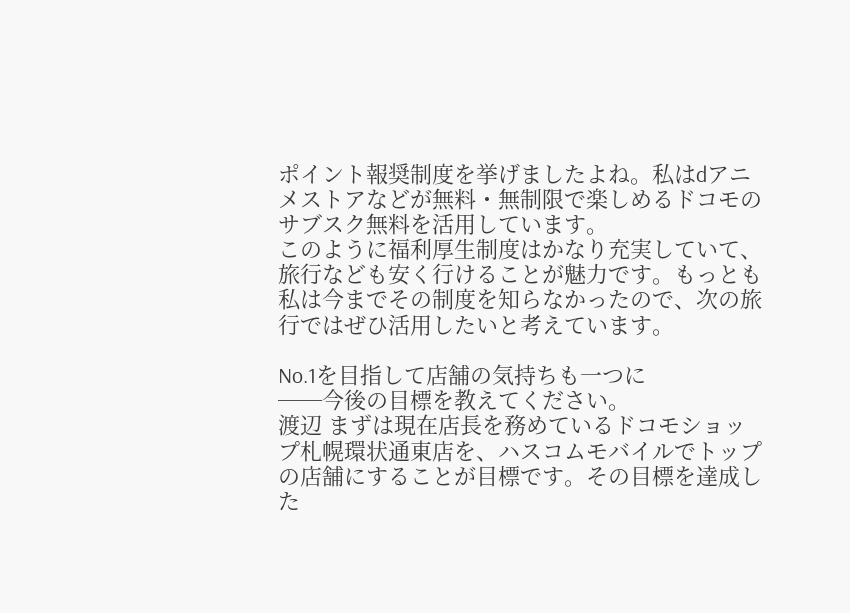ポイント報奨制度を挙げましたよね。私はdアニメストアなどが無料・無制限で楽しめるドコモのサブスク無料を活用しています。
このように福利厚生制度はかなり充実していて、旅行なども安く行けることが魅力です。もっとも私は今までその制度を知らなかったので、次の旅行ではぜひ活用したいと考えています。

No.1を目指して店舗の気持ちも一つに
──今後の目標を教えてください。
渡辺 まずは現在店長を務めているドコモショップ札幌環状通東店を、ハスコムモバイルでトップの店舗にすることが目標です。その目標を達成した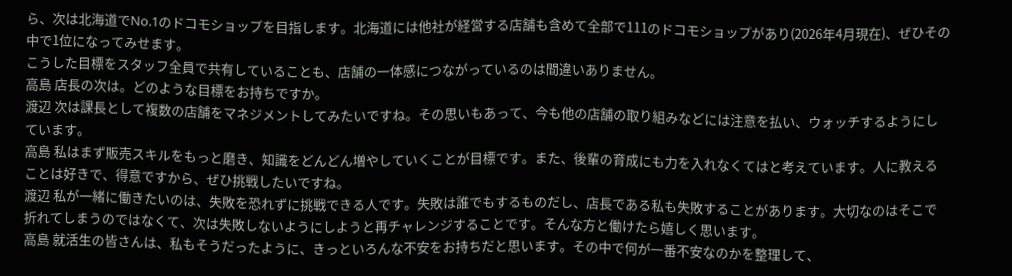ら、次は北海道でNo.1のドコモショップを目指します。北海道には他社が経営する店舗も含めて全部で111のドコモショップがあり(2026年4月現在)、ぜひその中で1位になってみせます。
こうした目標をスタッフ全員で共有していることも、店舗の一体感につながっているのは間違いありません。
高島 店長の次は。どのような目標をお持ちですか。
渡辺 次は課長として複数の店舗をマネジメントしてみたいですね。その思いもあって、今も他の店舗の取り組みなどには注意を払い、ウォッチするようにしています。
高島 私はまず販売スキルをもっと磨き、知識をどんどん増やしていくことが目標です。また、後輩の育成にも力を入れなくてはと考えています。人に教えることは好きで、得意ですから、ぜひ挑戦したいですね。
渡辺 私が一緒に働きたいのは、失敗を恐れずに挑戦できる人です。失敗は誰でもするものだし、店長である私も失敗することがあります。大切なのはそこで折れてしまうのではなくて、次は失敗しないようにしようと再チャレンジすることです。そんな方と働けたら嬉しく思います。
高島 就活生の皆さんは、私もそうだったように、きっといろんな不安をお持ちだと思います。その中で何が一番不安なのかを整理して、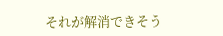それが解消できそう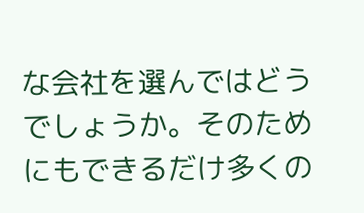な会社を選んではどうでしょうか。そのためにもできるだけ多くの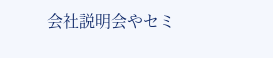会社説明会やセミ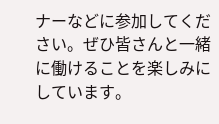ナーなどに参加してください。ぜひ皆さんと一緒に働けることを楽しみにしています。